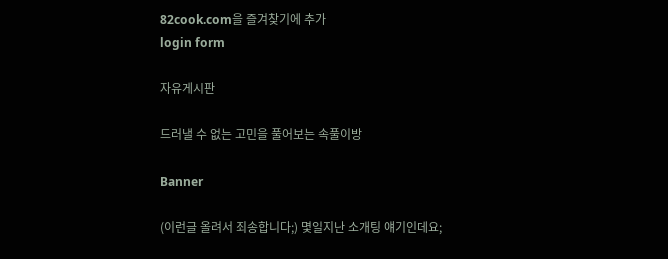82cook.com을 즐겨찾기에 추가
login form

자유게시판

드러낼 수 없는 고민을 풀어보는 속풀이방

Banner

(이런글 올려서 죄송합니다;) 몇일지난 소개팅 얘기인데요;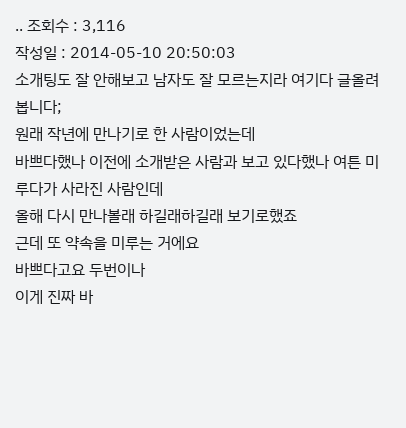.. 조회수 : 3,116
작성일 : 2014-05-10 20:50:03
소개팅도 잘 안해보고 남자도 잘 모르는지라 여기다 글올려봅니다;
원래 작년에 만나기로 한 사람이었는데
바쁘다했나 이전에 소개받은 사람과 보고 있다했나 여튼 미루다가 사라진 사람인데
올해 다시 만나볼래 하길래하길래 보기로했죠
근데 또 약속을 미루는 거에요
바쁘다고요 두번이나
이게 진짜 바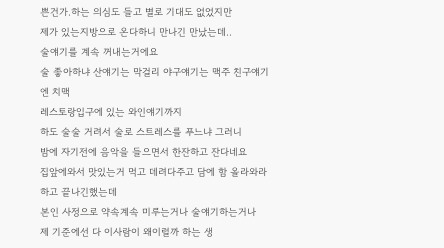쁜건가.하는 의심도 들고 별로 기대도 없었지만
제가 있는지방으로 온다하니 만나긴 만났는데..
술얘기를 계속 꺼내는거에요
술 좋아하냐 산얘기는 막걸리 야구얘기는 맥주 친구얘기엔 치맥
레스토랑입구에 있는 와인얘기까지
하도 술술 거려서 술로 스트레스를 푸느냐 그러니
밤에 자기전에 음악을 들으면서 한잔하고 잔다네요
집앞에와서 맛있는거 먹고 데려다주고 담에 함 올라와라하고 끝나긴했는데
본인 사정으로 약속계속 미루는거나 술얘기하는거나
제 기준에선 다 이사람이 왜이럴까 하는 생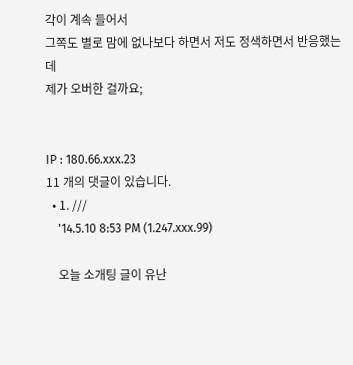각이 계속 들어서
그쪽도 별로 맘에 없나보다 하면서 저도 정색하면서 반응했는데
제가 오버한 걸까요;


IP : 180.66.xxx.23
11 개의 댓글이 있습니다.
  • 1. ///
    '14.5.10 8:53 PM (1.247.xxx.99)

    오늘 소개팅 글이 유난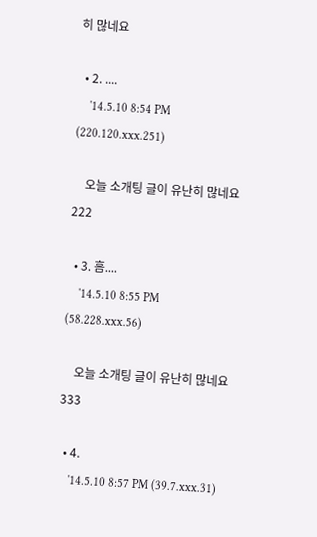히 많네요

  • 2. ....
    '14.5.10 8:54 PM (220.120.xxx.251)

    오늘 소개팅 글이 유난히 많네요222

  • 3. 흠....
    '14.5.10 8:55 PM (58.228.xxx.56)

    오늘 소개팅 글이 유난히 많네요333

  • 4.
    '14.5.10 8:57 PM (39.7.xxx.31)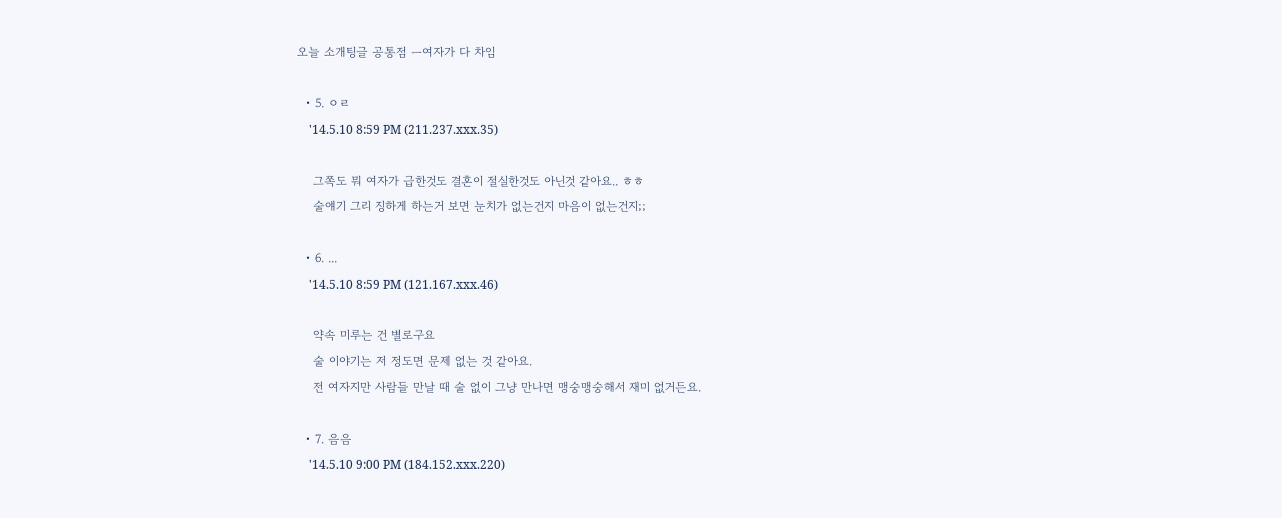오늘 소개팅글 공통점 ㅡ여자가 다 차임

  • 5. ㅇㄹ
    '14.5.10 8:59 PM (211.237.xxx.35)

    그쪽도 뭐 여자가 급한것도 결혼이 절실한것도 아닌것 같아요.. ㅎㅎ
    술얘기 그리 징하게 하는거 보면 눈치가 없는건지 마음이 없는건지;;

  • 6. ...
    '14.5.10 8:59 PM (121.167.xxx.46)

    약속 미루는 건 별로구요
    술 이야기는 저 정도면 문제 없는 것 같아요.
    전 여자지만 사람들 만날 때 술 없이 그냥 만나면 맹숭맹숭해서 재미 없거든요.

  • 7. 음음
    '14.5.10 9:00 PM (184.152.xxx.220)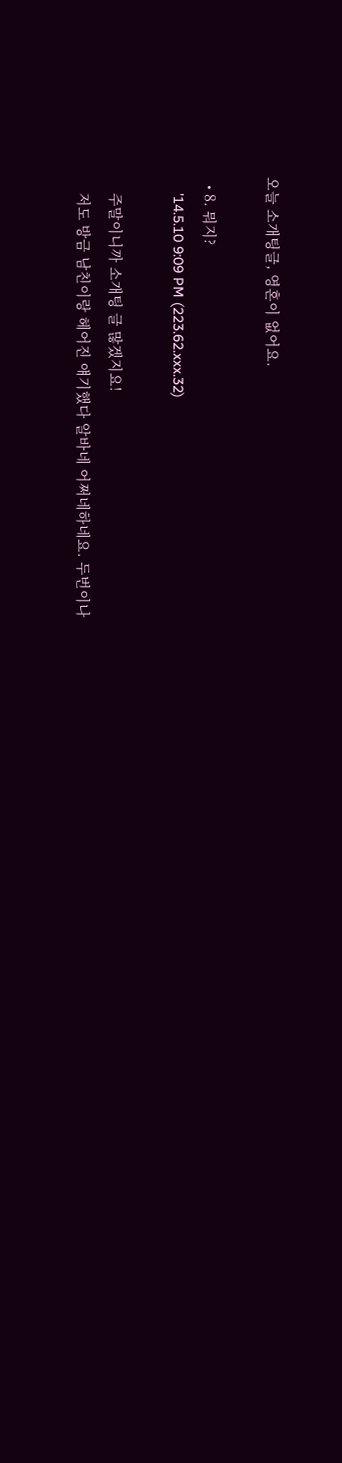오늘 소개팅글, 영혼이 없어요.

  • 8. 뭐지?
    '14.5.10 9:09 PM (223.62.xxx.32)

    주말이니까 소개팅 글 많겠지요!
    저도 방금 남친이랑 헤어진 얘기했다 알바네 어쩌네하네요. 두번이나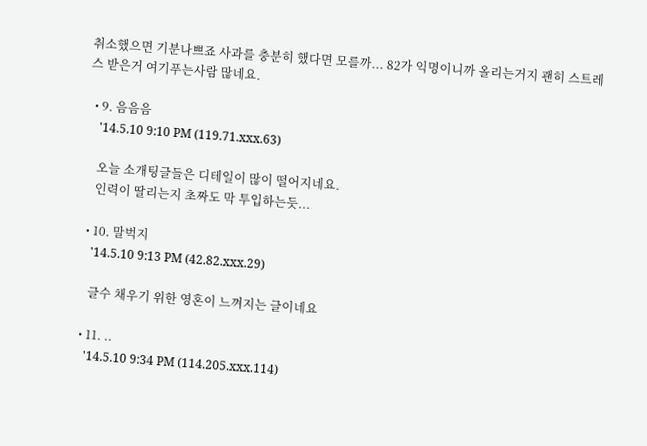취소했으면 기분나쁘죠 사과를 충분히 했다면 모를까... 82가 익명이니까 올리는거지 괜히 스트레스 받은거 여기푸는사람 많네요.

  • 9. 음음음
    '14.5.10 9:10 PM (119.71.xxx.63)

    오늘 소개팅글들은 디테일이 많이 떨어지네요.
    인력이 딸리는지 초짜도 막 투입하는듯...

  • 10. 말벅지
    '14.5.10 9:13 PM (42.82.xxx.29)

    글수 채우기 위한 영혼이 느껴지는 글이네요

  • 11. ..
    '14.5.10 9:34 PM (114.205.xxx.114)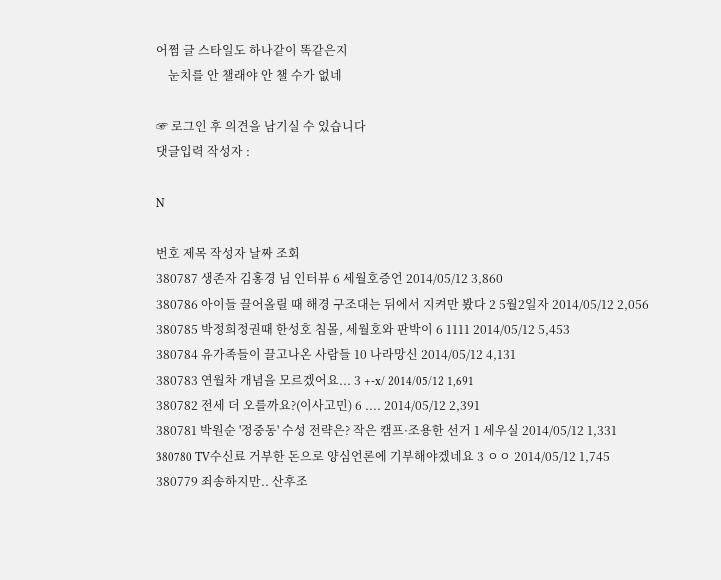어쩜 글 스타일도 하나같이 똑같은지
    눈치를 안 챌래야 안 챌 수가 없네

☞ 로그인 후 의견을 남기실 수 있습니다
댓글입력 작성자 :

N

번호 제목 작성자 날짜 조회
380787 생존자 김홍경 님 인터뷰 6 세월호증언 2014/05/12 3,860
380786 아이들 끌어올릴 때 해경 구조대는 뒤에서 지켜만 봤다 2 5월2일자 2014/05/12 2,056
380785 박정희정권때 한성호 침몰, 세월호와 판박이 6 1111 2014/05/12 5,453
380784 유가족들이 끌고나온 사람들 10 나라망신 2014/05/12 4,131
380783 연월차 개념을 모르겠어요... 3 +-x/ 2014/05/12 1,691
380782 전세 더 오를까요?(이사고민) 6 .... 2014/05/12 2,391
380781 박원순 '정중동' 수성 전략은? 작은 캠프·조용한 선거 1 세우실 2014/05/12 1,331
380780 TV수신료 거부한 돈으로 양심언론에 기부해야겠네요 3 ㅇㅇ 2014/05/12 1,745
380779 죄송하지만.. 산후조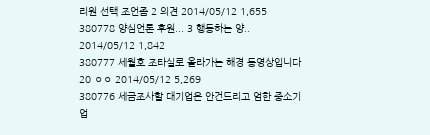리원 선택 조언좀 2 의견 2014/05/12 1,655
380778 양심언론 후원... 3 행동하는 양.. 2014/05/12 1,842
380777 세월호 조타실로 올라가는 해경 동영상입니다 20 ㅇㅇ 2014/05/12 5,269
380776 세금조사할 대기업은 안건드리고 엄한 중소기업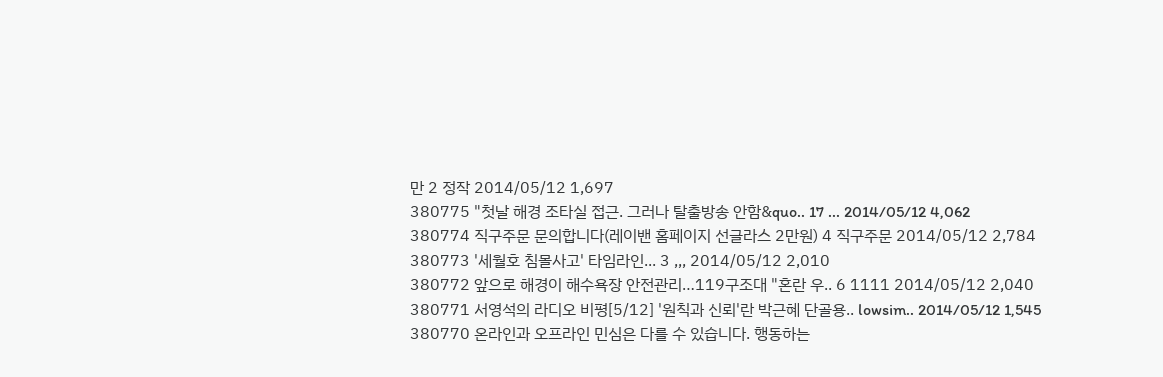만 2 정작 2014/05/12 1,697
380775 "첫날 해경 조타실 접근. 그러나 탈출방송 안함&quo.. 17 ... 2014/05/12 4,062
380774 직구주문 문의합니다(레이밴 홈페이지 선글라스 2만원) 4 직구주문 2014/05/12 2,784
380773 '세월호 침몰사고' 타임라인... 3 ,,, 2014/05/12 2,010
380772 앞으로 해경이 해수욕장 안전관리…119구조대 "혼란 우.. 6 1111 2014/05/12 2,040
380771 서영석의 라디오 비평[5/12] '원칙과 신뢰'란 박근혜 단골용.. lowsim.. 2014/05/12 1,545
380770 온라인과 오프라인 민심은 다를 수 있습니다. 행동하는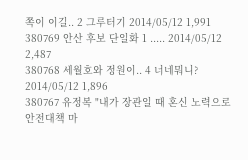쪽이 이길.. 2 그루터기 2014/05/12 1,991
380769 안산 후보 단일화 1 ..... 2014/05/12 2,487
380768 세월호와 정원이.. 4 너네뭐니? 2014/05/12 1,896
380767 유정복 "내가 장관일 때 혼신 노력으로 안전대책 마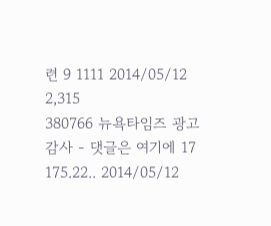련 9 1111 2014/05/12 2,315
380766 뉴욕타임즈 광고 감사 - 댓글은 여기에 17 175.22.. 2014/05/12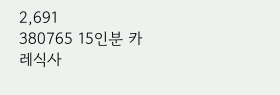2,691
380765 15인분 카레식사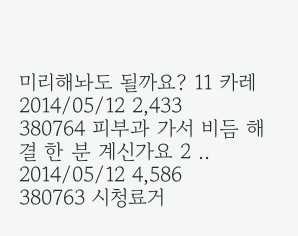미리해놔도 될까요? 11 카레 2014/05/12 2,433
380764 피부과 가서 비듬 해결 한 분 계신가요 2 .. 2014/05/12 4,586
380763 시청료거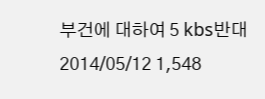부건에 대하여 5 kbs반대 2014/05/12 1,548